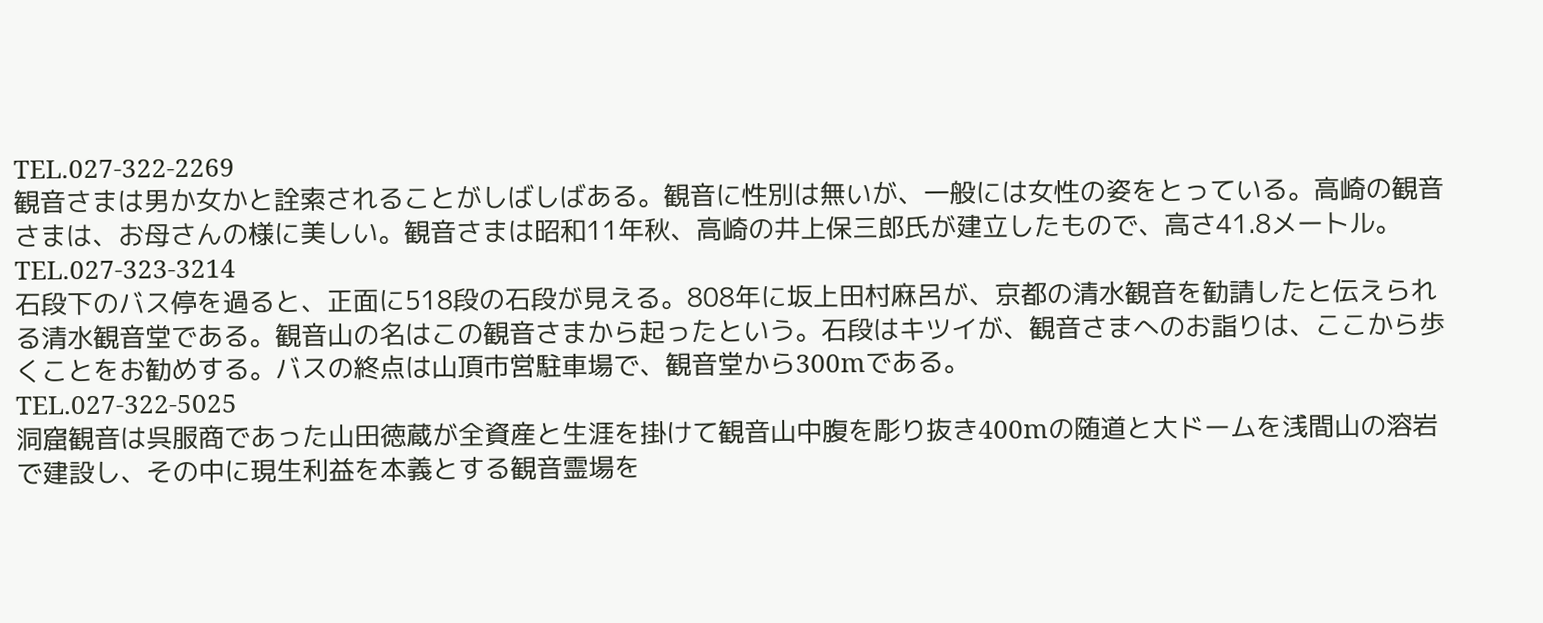TEL.027-322-2269
観音さまは男か女かと詮索されることがしばしばある。観音に性別は無いが、一般には女性の姿をとっている。高崎の観音さまは、お母さんの様に美しい。観音さまは昭和11年秋、高崎の井上保三郎氏が建立したもので、高さ41.8メートル。
TEL.027-323-3214
石段下のバス停を過ると、正面に518段の石段が見える。808年に坂上田村麻呂が、京都の清水観音を勧請したと伝えられる清水観音堂である。観音山の名はこの観音さまから起ったという。石段はキツイが、観音さまへのお詣りは、ここから歩くことをお勧めする。バスの終点は山頂市営駐車場で、観音堂から300mである。
TEL.027-322-5025
洞窟観音は呉服商であった山田徳蔵が全資産と生涯を掛けて観音山中腹を彫り抜き400mの随道と大ドームを浅間山の溶岩で建設し、その中に現生利益を本義とする観音霊場を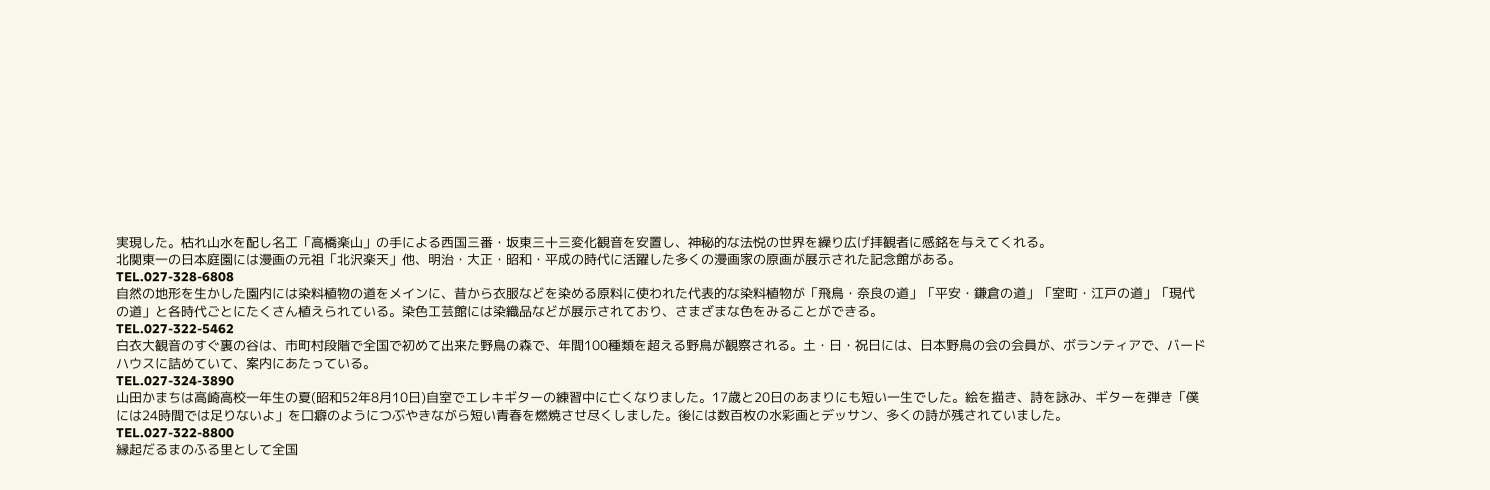実現した。枯れ山水を配し名工「高橋楽山」の手による西国三番・坂東三十三変化観音を安置し、神秘的な法悦の世界を繰り広げ拝観者に感銘を与えてくれる。
北関東一の日本庭園には漫画の元祖「北沢楽天」他、明治・大正・昭和・平成の時代に活躍した多くの漫画家の原画が展示された記念館がある。
TEL.027-328-6808
自然の地形を生かした園内には染料植物の道をメインに、昔から衣服などを染める原料に使われた代表的な染料植物が「飛鳥・奈良の道」「平安・鎌倉の道」「室町・江戸の道」「現代の道」と各時代ごとにたくさん植えられている。染色工芸館には染織品などが展示されており、さまざまな色をみることができる。
TEL.027-322-5462
白衣大観音のすぐ裏の谷は、市町村段階で全国で初めて出来た野鳥の森で、年間100種類を超える野鳥が観察される。土・日・祝日には、日本野鳥の会の会員が、ボランティアで、バードハウスに詰めていて、案内にあたっている。
TEL.027-324-3890
山田かまちは高崎高校一年生の夏(昭和52年8月10日)自室でエレキギターの練習中に亡くなりました。17歳と20日のあまりにも短い一生でした。絵を描き、詩を詠み、ギターを弾き「僕には24時間では足りないよ」を口癖のようにつぶやきながら短い青春を燃焼させ尽くしました。後には数百枚の水彩画とデッサン、多くの詩が残されていました。
TEL.027-322-8800
縁起だるまのふる里として全国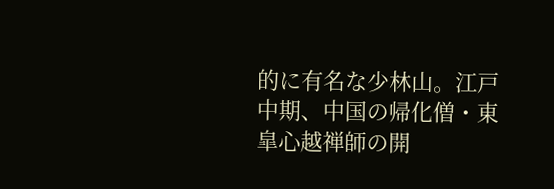的に有名な少林山。江戸中期、中国の帰化僧・東皐心越禅師の開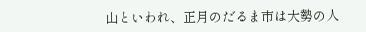山といわれ、正月のだるま市は大勢の人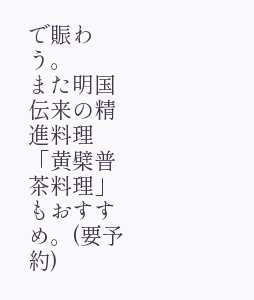で賑わう。
また明国伝来の精進料理「黄檗普茶料理」もおすすめ。(要予約)